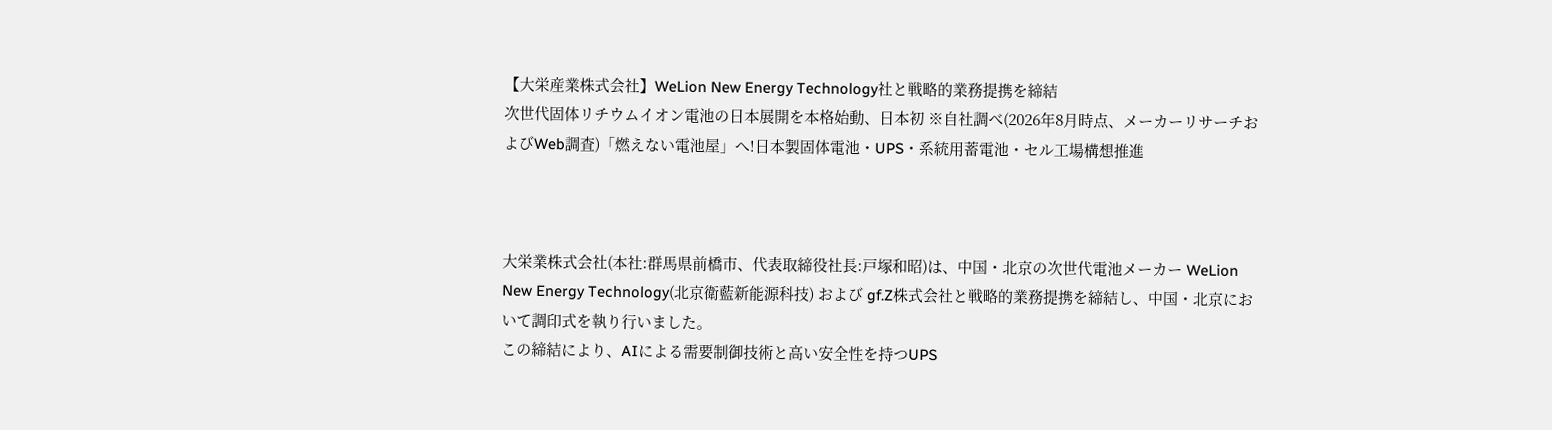【大栄産業株式会社】WeLion New Energy Technology社と戦略的業務提携を締結
次世代固体リチウムイオン電池の日本展開を本格始動、日本初 ※自社調べ(2026年8月時点、メーカーリサーチおよびWeb調査)「燃えない電池屋」へ!日本製固体電池・UPS・系統用蓄電池・セル工場構想推進



大栄業株式会社(本社:群馬県前橋市、代表取締役社長:戸塚和昭)は、中国・北京の次世代電池メーカー WeLion New Energy Technology(北京衛藍新能源科技) および gf.Z株式会社と戦略的業務提携を締結し、中国・北京において調印式を執り行いました。
この締結により、AIによる需要制御技術と高い安全性を持つUPS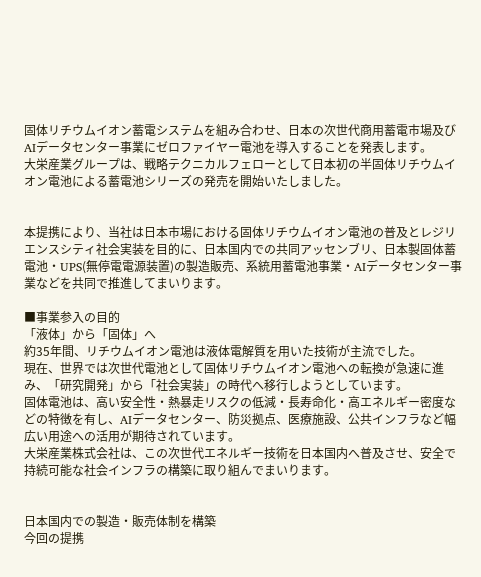固体リチウムイオン蓄電システムを組み合わせ、日本の次世代商用蓄電市場及びAIデータセンター事業にゼロファイヤー電池を導入することを発表します。
大栄産業グループは、戦略テクニカルフェローとして日本初の半固体リチウムイオン電池による蓄電池シリーズの発売を開始いたしました。


本提携により、当社は日本市場における固体リチウムイオン電池の普及とレジリエンスシティ社会実装を目的に、日本国内での共同アッセンブリ、日本製固体蓄電池・UPS(無停電電源装置)の製造販売、系統用蓄電池事業・AIデータセンター事業などを共同で推進してまいります。

■事業参入の目的
「液体」から「固体」へ
約35年間、リチウムイオン電池は液体電解質を用いた技術が主流でした。
現在、世界では次世代電池として固体リチウムイオン電池への転換が急速に進み、「研究開発」から「社会実装」の時代へ移行しようとしています。
固体電池は、高い安全性・熱暴走リスクの低減・長寿命化・高エネルギー密度などの特徴を有し、AIデータセンター、防災拠点、医療施設、公共インフラなど幅広い用途への活用が期待されています。
大栄産業株式会社は、この次世代エネルギー技術を日本国内へ普及させ、安全で持続可能な社会インフラの構築に取り組んでまいります。


日本国内での製造・販売体制を構築
今回の提携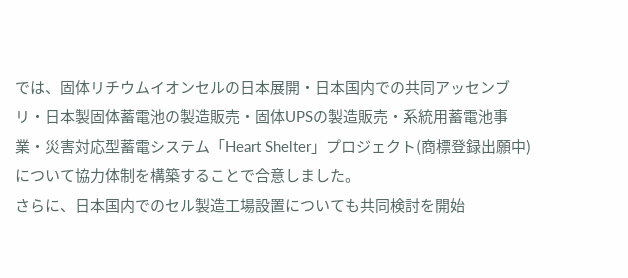では、固体リチウムイオンセルの日本展開・日本国内での共同アッセンブリ・日本製固体蓄電池の製造販売・固体UPSの製造販売・系統用蓄電池事業・災害対応型蓄電システム「Heart Shelter」プロジェクト(商標登録出願中)について協力体制を構築することで合意しました。
さらに、日本国内でのセル製造工場設置についても共同検討を開始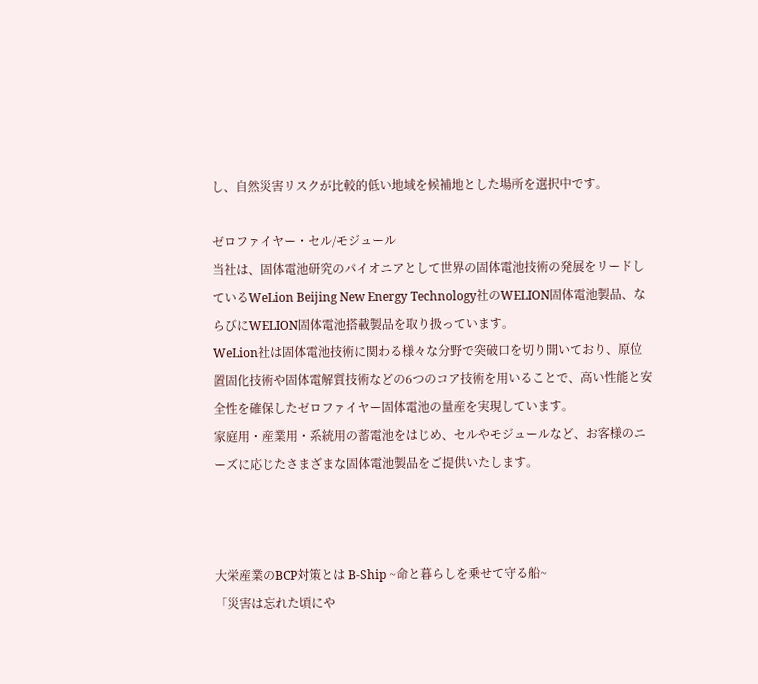し、自然災害リスクが比較的低い地域を候補地とした場所を選択中です。

ゼロファイヤー・セル/モジュール
当社は、固体電池研究のパイオニアとして世界の固体電池技術の発展をリードしているWeLion Beijing New Energy Technology社のWELION固体電池製品、ならびにWELION固体電池搭載製品を取り扱っています。
WeLion社は固体電池技術に関わる様々な分野で突破口を切り開いており、原位置固化技術や固体電解質技術などの6つのコア技術を用いることで、高い性能と安全性を確保したゼロファイヤー固体電池の量産を実現しています。
家庭用・産業用・系統用の蓄電池をはじめ、セルやモジュールなど、お客様のニーズに応じたさまざまな固体電池製品をご提供いたします。



大栄産業のBCP対策とは B-Ship ~命と暮らしを乗せて守る船~
「災害は忘れた頃にや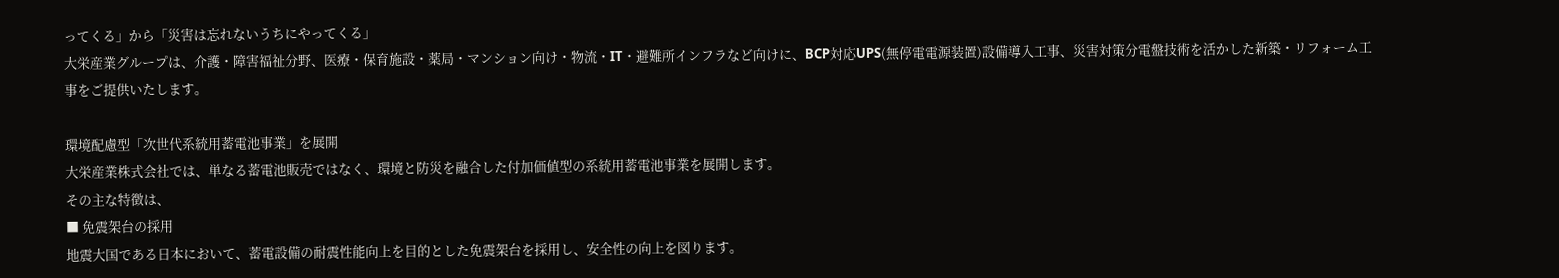ってくる」から「災害は忘れないうちにやってくる」
大栄産業グループは、介護・障害福祉分野、医療・保育施設・薬局・マンション向け・物流・IT・避難所インフラなど向けに、BCP対応UPS(無停電電源装置)設備導入工事、災害対策分電盤技術を活かした新築・リフォーム工事をご提供いたします。

環境配慮型「次世代系統用蓄電池事業」を展開
大栄産業株式会社では、単なる蓄電池販売ではなく、環境と防災を融合した付加価値型の系統用蓄電池事業を展開します。
その主な特徴は、
■ 免震架台の採用
地震大国である日本において、蓄電設備の耐震性能向上を目的とした免震架台を採用し、安全性の向上を図ります。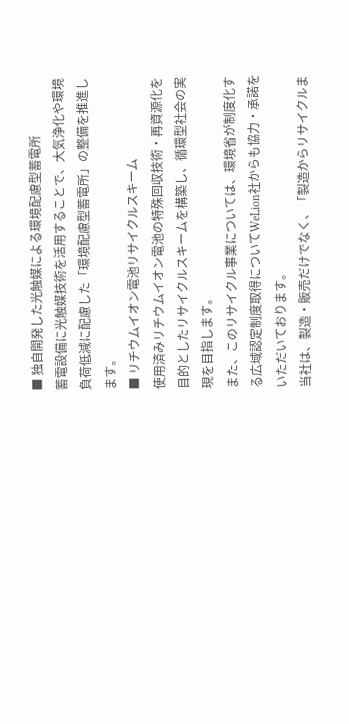■ 独自開発した光触媒による環境配慮型蓄電所
蓄電設備に光触媒技術を活用することで、大気浄化や環境負荷低減に配慮した「環境配慮型蓄電所」の整備を推進します。
■ リチウムイオン電池リサイクルスキーム
使用済みリチウムイオン電池の特殊回収技術・再資源化を目的としたリサイクルスキームを構築し、循環型社会の実現を目指します。
また、このリサイクル事業については、環境省が制度化する広域認定制度取得についてWeLion社からも協力・承諾をいただいております。
当社は、製造・販売だけでなく、「製造からリサイクルま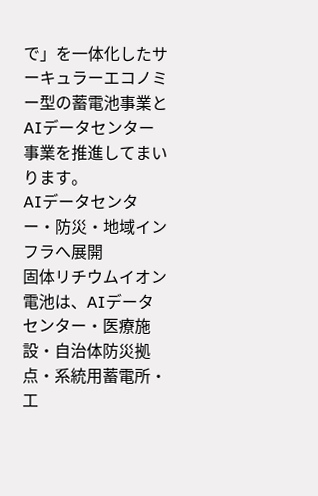で」を一体化したサーキュラーエコノミー型の蓄電池事業とAIデータセンター事業を推進してまいります。
AIデータセンター・防災・地域インフラへ展開
固体リチウムイオン電池は、AIデータセンター・医療施設・自治体防災拠点・系統用蓄電所・工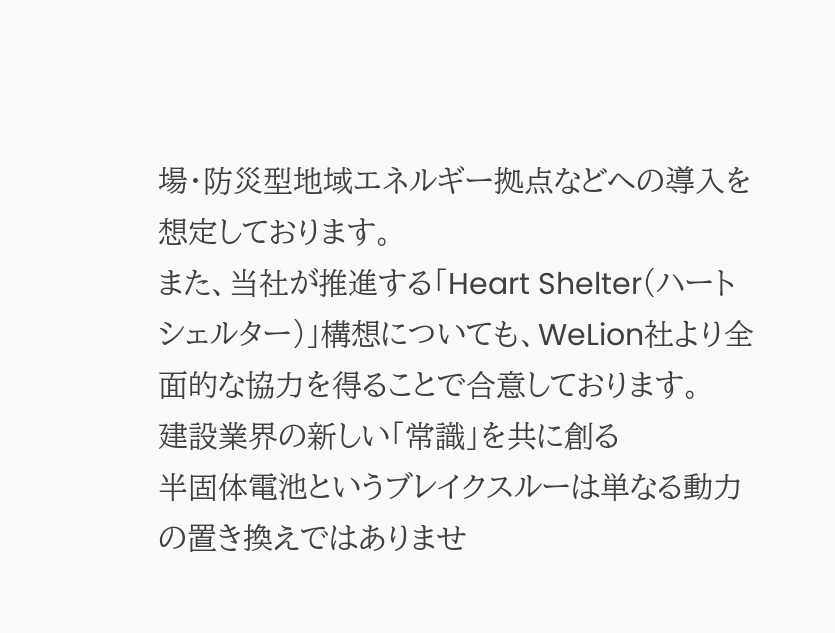場・防災型地域エネルギー拠点などへの導入を想定しております。
また、当社が推進する「Heart Shelter(ハートシェルター)」構想についても、WeLion社より全面的な協力を得ることで合意しております。
建設業界の新しい「常識」を共に創る
半固体電池というブレイクスルーは単なる動力の置き換えではありませ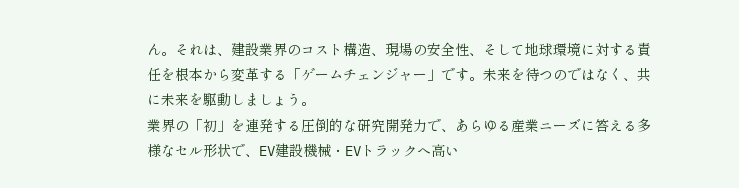ん。それは、建設業界のコスト構造、現場の安全性、そして地球環境に対する責任を根本から変革する「ゲームチェンジャー」です。未来を待つのではなく、共に未来を駆動しましょう。
業界の「初」を連発する圧倒的な研究開発力で、あらゆる産業ニーズに答える多様なセル形状で、EV建設機械・EVトラックへ高い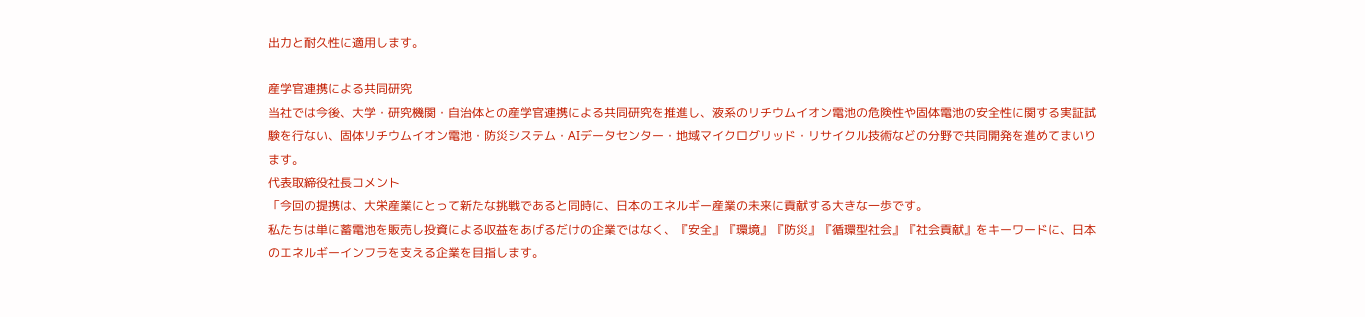出力と耐久性に適用します。

産学官連携による共同研究
当社では今後、大学・研究機関・自治体との産学官連携による共同研究を推進し、液系のリチウムイオン電池の危険性や固体電池の安全性に関する実証試験を行ない、固体リチウムイオン電池・防災システム・AIデータセンター・地域マイクログリッド・リサイクル技術などの分野で共同開発を進めてまいります。
代表取締役社長コメント
「今回の提携は、大栄産業にとって新たな挑戦であると同時に、日本のエネルギー産業の未来に貢献する大きな一歩です。
私たちは単に蓄電池を販売し投資による収益をあげるだけの企業ではなく、『安全』『環境』『防災』『循環型社会』『社会貢献』をキーワードに、日本のエネルギーインフラを支える企業を目指します。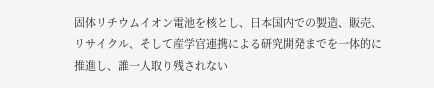固体リチウムイオン電池を核とし、日本国内での製造、販売、リサイクル、そして産学官連携による研究開発までを一体的に推進し、誰一人取り残されない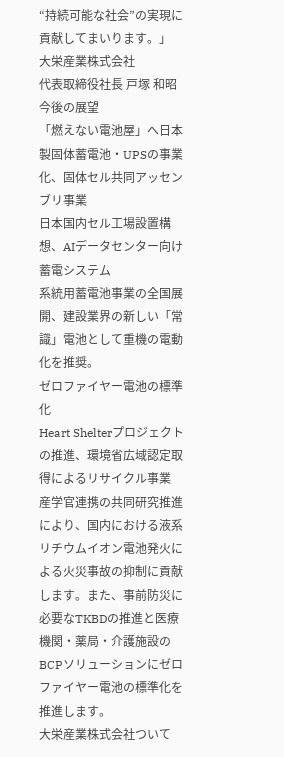“持続可能な社会”の実現に貢献してまいります。」
大栄産業株式会社
代表取締役社長 戸塚 和昭
今後の展望
「燃えない電池屋」へ日本製固体蓄電池・UPSの事業化、固体セル共同アッセンブリ事業
日本国内セル工場設置構想、AIデータセンター向け蓄電システム
系統用蓄電池事業の全国展開、建設業界の新しい「常識」電池として重機の電動化を推奨。
ゼロファイヤー電池の標準化
Heart Shelterプロジェクトの推進、環境省広域認定取得によるリサイクル事業
産学官連携の共同研究推進により、国内における液系リチウムイオン電池発火による火災事故の抑制に貢献します。また、事前防災に必要なTKBDの推進と医療機関・薬局・介護施設のBCPソリューションにゼロファイヤー電池の標準化を推進します。
大栄産業株式会社ついて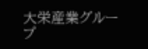大栄産業グループ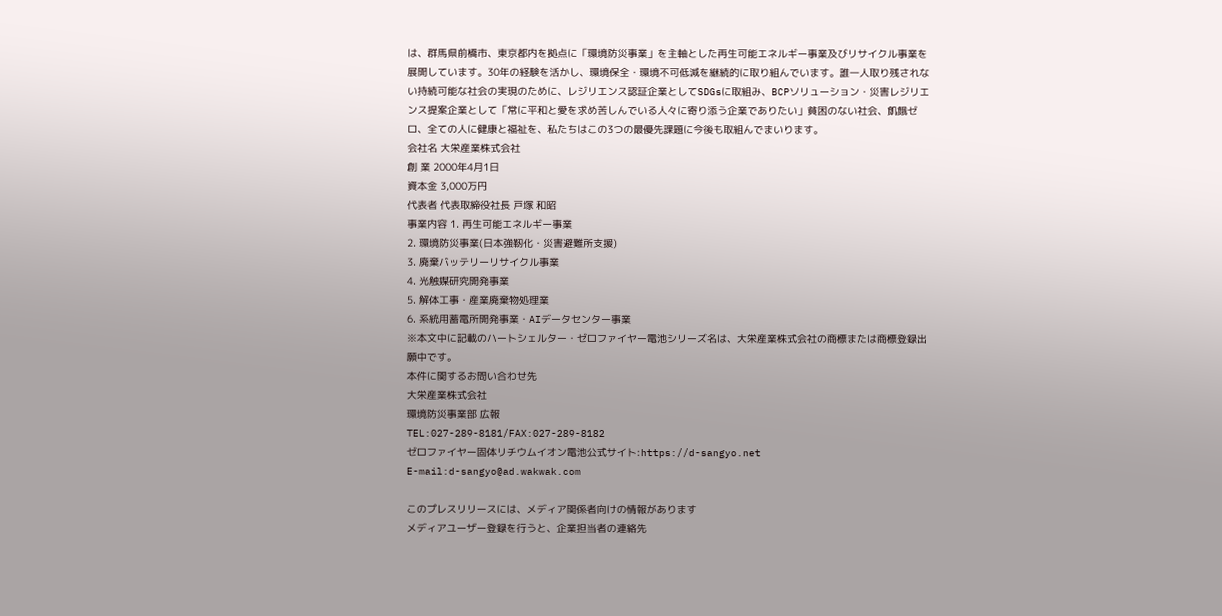は、群馬県前橋市、東京都内を拠点に「環境防災事業」を主軸とした再生可能エネルギー事業及びリサイクル事業を展開しています。30年の経験を活かし、環境保全・環境不可低減を継続的に取り組んでいます。誰一人取り残されない持続可能な社会の実現のために、レジリエンス認証企業としてSDGsに取組み、BCPソリューション・災害レジリエンス提案企業として「常に平和と愛を求め苦しんでいる人々に寄り添う企業でありたい」貧困のない社会、飢餓ゼロ、全ての人に健康と福祉を、私たちはこの3つの最優先課題に今後も取組んでまいります。
会社名 大栄産業株式会社
創 業 2000年4月1日
資本金 3,000万円
代表者 代表取締役社長 戸塚 和昭
事業内容 1. 再生可能エネルギー事業
2. 環境防災事業(日本強靭化・災害避難所支援)
3. 廃棄バッテリーリサイクル事業
4. 光触媒研究開発事業
5. 解体工事・産業廃棄物処理業
6. 系統用蓄電所開発事業・AIデータセンター事業
※本文中に記載のハートシェルター・ゼロファイヤー電池シリーズ名は、大栄産業株式会社の商標または商標登録出願中です。
本件に関するお問い合わせ先
大栄産業株式会社
環境防災事業部 広報
TEL:027-289-8181/FAX:027-289-8182
ゼロファイヤー固体リチウムイオン電池公式サイト:https://d-sangyo.net
E-mail:d-sangyo@ad.wakwak.com

このプレスリリースには、メディア関係者向けの情報があります
メディアユーザー登録を行うと、企業担当者の連絡先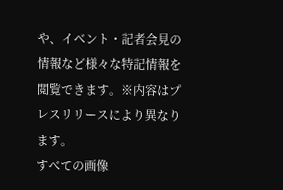や、イベント・記者会見の情報など様々な特記情報を閲覧できます。※内容はプレスリリースにより異なります。
すべての画像